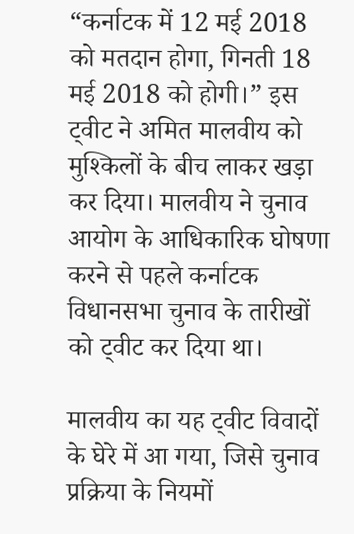“कर्नाटक में 12 मई 2018 को मतदान होगा, गिनती 18 मई 2018 को होगी।” इस ट्वीट ने अमित मालवीय को मुश्किलों के बीच लाकर खड़ा कर दिया। मालवीय ने चुनाव आयोग के आधिकारिक घोषणा करने से पहले कर्नाटक विधानसभा चुनाव के तारीखों को ट्वीट कर दिया था।

मालवीय का यह ट्वीट विवादों के घेरे में आ गया, जिसे चुनाव प्रक्रिया के नियमों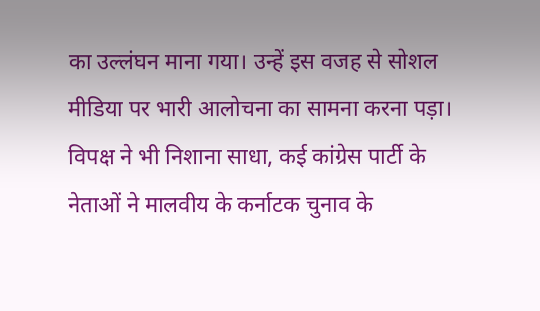का उल्लंघन माना गया। उन्हें इस वजह से सोशल मीडिया पर भारी आलोचना का सामना करना पड़ा। विपक्ष ने भी निशाना साधा, कई कांग्रेस पार्टी के नेताओं ने मालवीय के कर्नाटक चुनाव के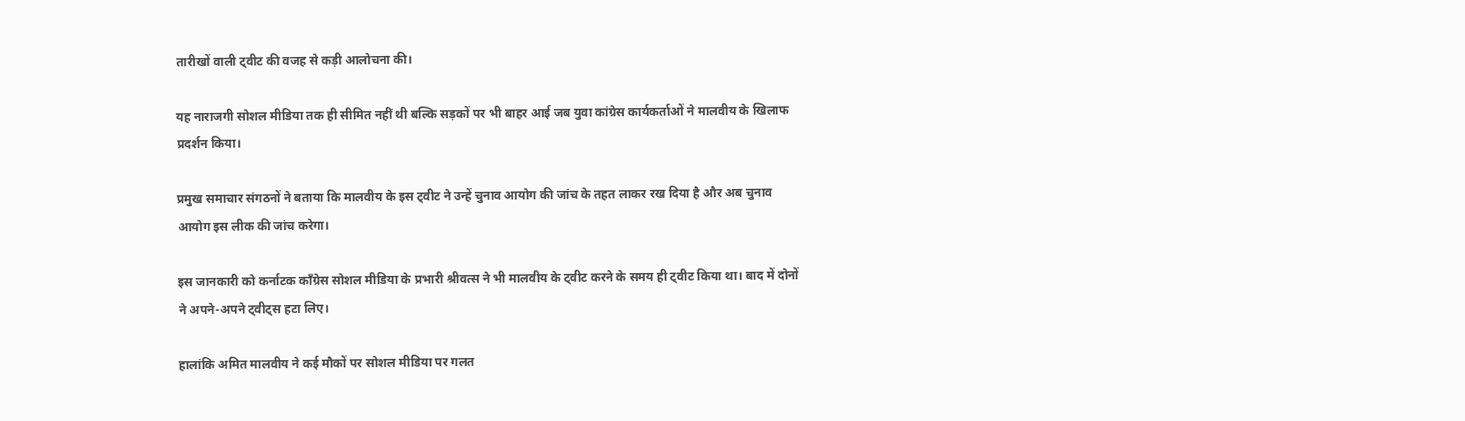तारीखों वाली ट्वीट की वजह से कड़ी आलोचना की।

यह नाराजगी सोशल मीडिया तक ही सीमित नहीं थी बल्कि सड़कों पर भी बाहर आई जब युवा कांग्रेस कार्यकर्ताओं ने मालवीय के खिलाफ प्रदर्शन किया।

प्रमुख समाचार संगठनों ने बताया कि मालवीय के इस ट्वीट ने उन्हें चुनाव आयोग की जांच के तहत लाकर रख दिया है और अब चुनाव आयोग इस लीक की जांच करेगा।

इस जानकारी को कर्नाटक कॉंग्रेस सोशल मीडिया के प्रभारी श्रीवत्स ने भी मालवीय के ट्वीट करने के समय ही ट्वीट किया था। बाद में दोनों ने अपने-अपने ट्वीट्स हटा लिए।

हालांकि अमित मालवीय ने कई मौकों पर सोशल मीडिया पर गलत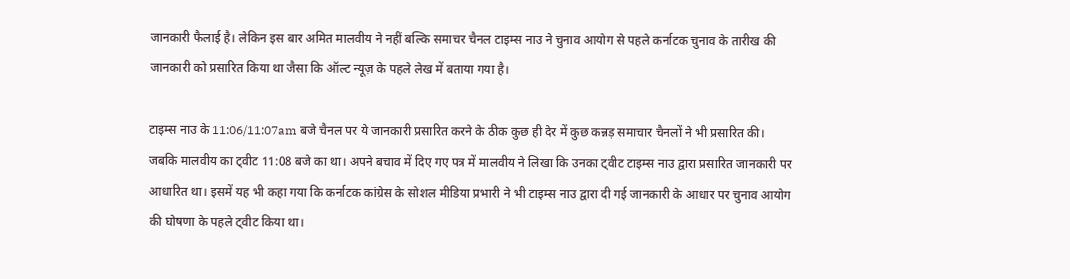जानकारी फैलाई है। लेकिन इस बार अमित मालवीय ने नहीं बल्कि समाचर चैनल टाइम्स नाउ ने चुनाव आयोग से पहले कर्नाटक चुनाव के तारीख की जानकारी को प्रसारित किया था जैसा कि ऑल्ट न्यूज़ के पहले लेख में बताया गया है।

टाइम्स नाउ के 11:06/11:07am बजे चैनल पर ये जानकारी प्रसारित करने के ठीक कुछ ही देर में कुछ कन्नड़ समाचार चैनलों ने भी प्रसारित की। जबकि मालवीय का ट्वीट 11:08 बजे का था। अपने बचाव में दिए गए पत्र में मालवीय ने लिखा कि उनका ट्वीट टाइम्स नाउ द्वारा प्रसारित जानकारी पर आधारित था। इसमें यह भी कहा गया कि कर्नाटक कांग्रेस के सोशल मीडिया प्रभारी ने भी टाइम्स नाउ द्वारा दी गई जानकारी के आधार पर चुनाव आयोग की घोषणा के पहले ट्वीट किया था।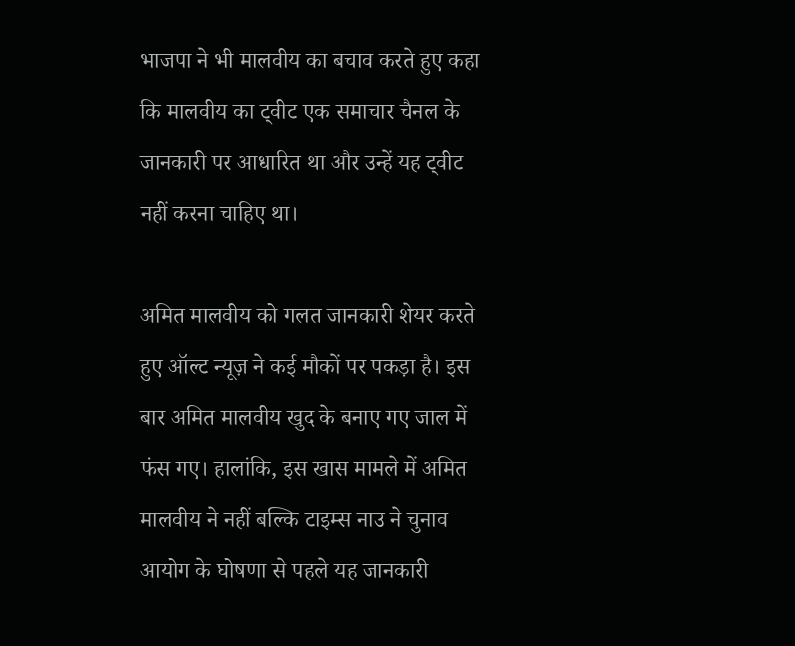भाजपा ने भी मालवीय का बचाव करते हुए कहा कि मालवीय का ट्वीट एक समाचार चैनल के जानकारी पर आधारित था और उन्हें यह ट्वीट नहीं करना चाहिए था।

अमित मालवीय को गलत जानकारी शेयर करते हुए ऑल्ट न्यूज़ ने कई मौकों पर पकड़ा है। इस बार अमित मालवीय खुद के बनाए गए जाल में फंस गए। हालांकि, इस खास मामले में अमित मालवीय ने नहीं बल्कि टाइम्स नाउ ने चुनाव आयोग के घोषणा से पहले यह जानकारी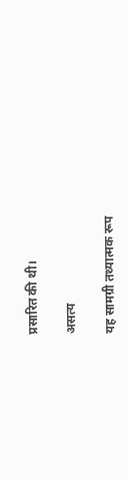प्रसारित की थी।

असत्य

यह सामग्री तथ्यात्मक रूप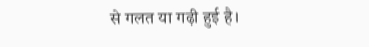से गलत या गढ़ी हुई है।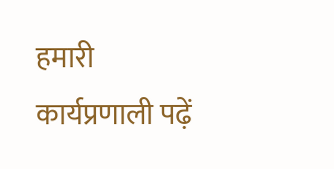हमारी कार्यप्रणाली पढ़ें